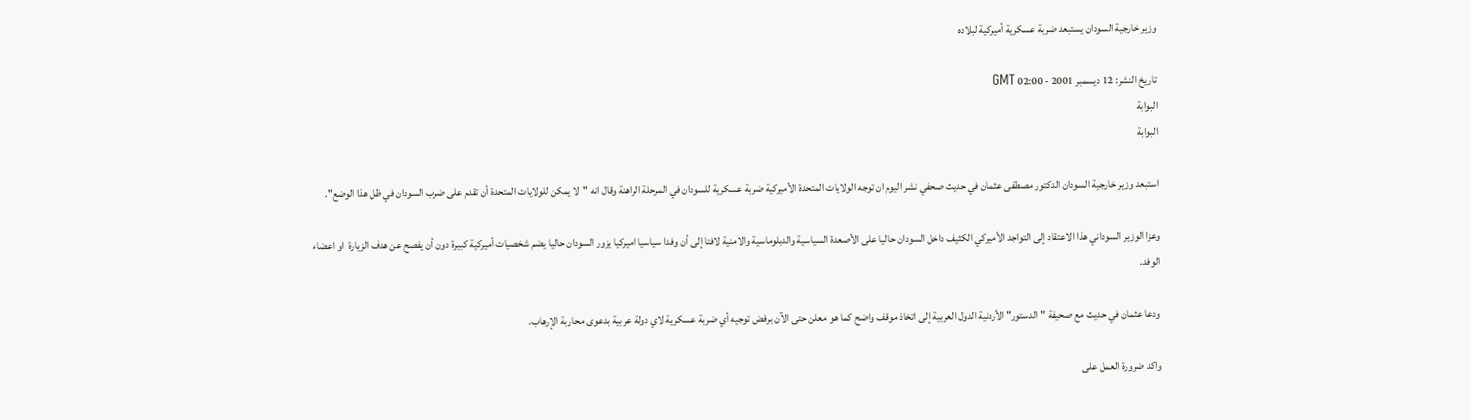وزير خارجية السودان يستبعد ضربة عسكرية أميركية لبلاده

تاريخ النشر: 12 ديسمبر 2001 - 02:00 GMT
البوابة
البوابة

استبعد وزير خارجية السودان الدكتور مصطفى عثمان في حديث صحفي نشر اليوم ان توجه الولايات المتحدة الأميركية ضربة عسكرية للسودان في المرحلة الراهنة وقال انه "لا يمكن للولايات المتحدة أن تقدم على ضرب السودان في ظل هذا الوضع".

وعزا الوزير السوداني هذا الاعتقاد إلى التواجد الأميركي الكثيف داخل السودان حاليا على الأصعدة السياسية والدبلوماسية والامنية لافتا إلى أن وفدا سياسيا اميركيا يزور السودان حاليا يضم شخصيات أميركية كبيرة دون أن يفصح عن هدف الزيارة  او اعضاء الوفد.

ودعا عثمان في حديث مع صحيفة "الدستور" الأردنية الدول العربية إلى اتخاذ موقف واضح كما هو معلن حتى الآن برفض توجيه أي ضربة عسكرية لاي دولة عربية بدعوى محاربة الإرهاب.

واكد ضرورة العمل على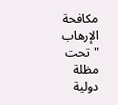مكافحة الإرهاب "تحت مظلة دولية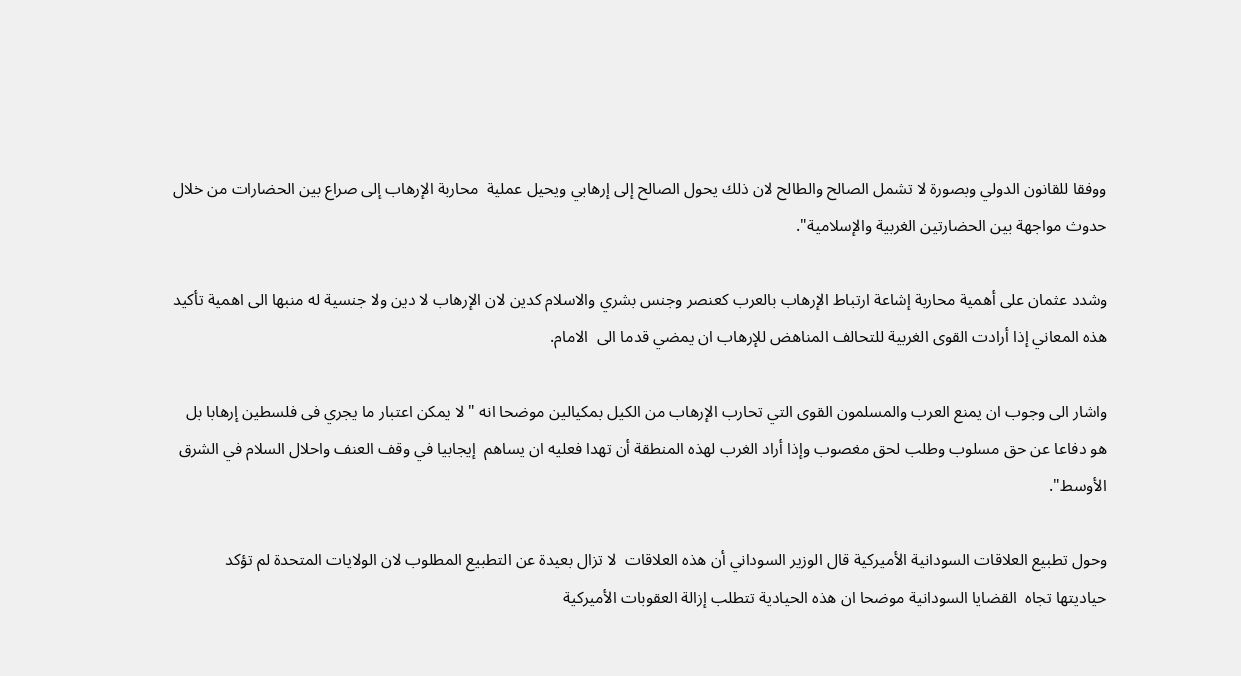ووفقا للقانون الدولي وبصورة لا تشمل الصالح والطالح لان ذلك يحول الصالح إلى إرهابي ويحيل عملية  محاربة الإرهاب إلى صراع بين الحضارات من خلال حدوث مواجهة بين الحضارتين الغربية والإسلامية".

وشدد عثمان على أهمية محاربة إشاعة ارتباط الإرهاب بالعرب كعنصر وجنس بشري والاسلام كدين لان الإرهاب لا دين ولا جنسية له منبها الى اهمية تأكيد هذه المعاني إذا أرادت القوى الغربية للتحالف المناهض للإرهاب ان يمضي قدما الى  الامام.

واشار الى وجوب ان يمنع العرب والمسلمون القوى التي تحارب الإرهاب من الكيل بمكيالين موضحا انه " لا يمكن اعتبار ما يجري فى فلسطين إرهابا بل هو دفاعا عن حق مسلوب وطلب لحق مغصوب وإذا أراد الغرب لهذه المنطقة أن تهدا فعليه ان يساهم  إيجابيا في وقف العنف واحلال السلام في الشرق الأوسط".

وحول تطبيع العلاقات السودانية الأميركية قال الوزير السوداني أن هذه العلاقات  لا تزال بعيدة عن التطبيع المطلوب لان الولايات المتحدة لم تؤكد حياديتها تجاه  القضايا السودانية موضحا ان هذه الحيادية تتطلب إزالة العقوبات الأميركية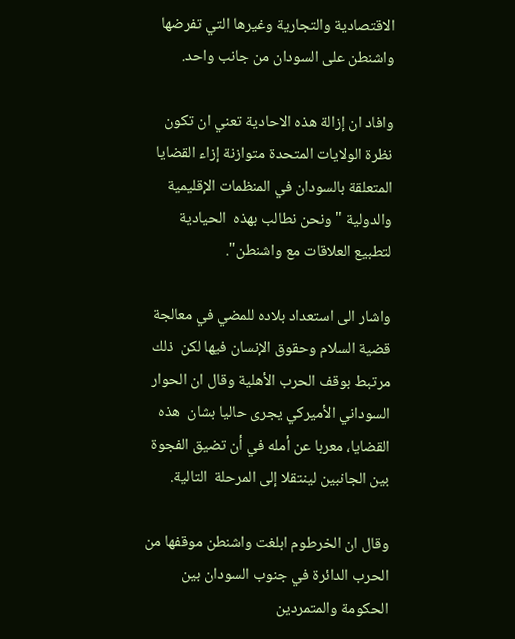الاقتصادية والتجارية وغيرها التي تفرضها واشنطن على السودان من جانب واحد.

وافاد ان إزالة هذه الاحادية تعني ان تكون نظرة الولايات المتحدة متوازنة إزاء القضايا المتعلقة بالسودان في المنظمات الإقليمية والدولية " ونحن نطالب بهذه  الحيادية لتطبيع العلاقات مع واشنطن".

واشار الى استعداد بلاده للمضي في معالجة قضية السلام وحقوق الإنسان فيها لكن  ذلك مرتبط بوقف الحرب الأهلية وقال ان الحوار السوداني الأميركي يجرى حاليا بشان  هذه القضايا، معربا عن أمله في أن تضيق الفجوة بين الجانبين لينتقلا إلى المرحلة  التالية.

وقال ان الخرطوم ابلغت واشنطن موقفها من الحرب الدائرة في جنوب السودان بين  الحكومة والمتمردين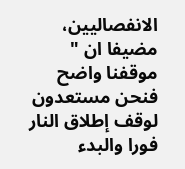الانفصاليين، مضيفا ان " موقفنا واضح فنحن مستعدون لوقف إطلاق النار فورا والبدء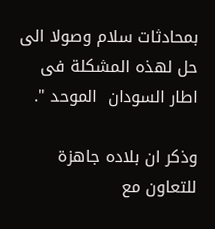بمحادثات سلام وصولا الى حل لهذه المشكلة فى اطار السودان  الموحد ".

وذكر ان بلاده جاهزة للتعاون مع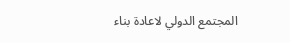المجتمع الدولي لاعادة بناء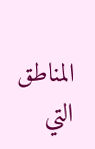المناطق التي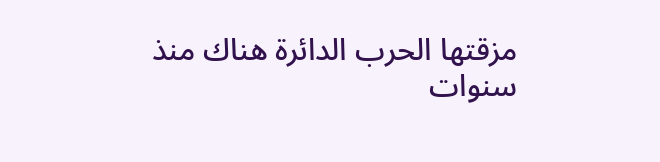مزقتها الحرب الدائرة هناك منذ سنوات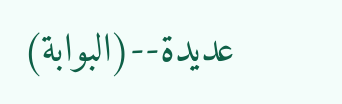عديدة--(البوابة)